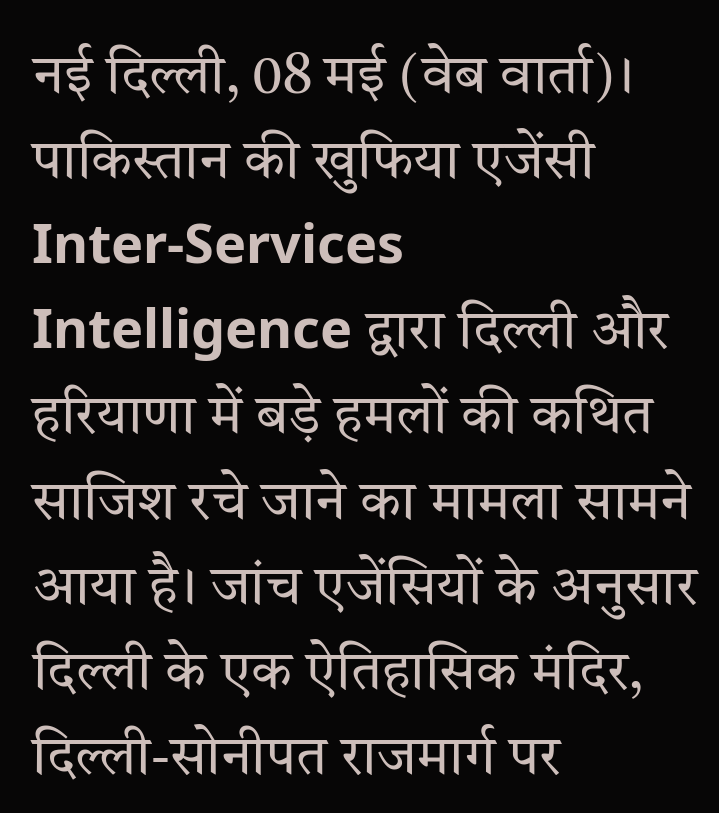नई दिल्ली, 08 मई (वेब वार्ता)। पाकिस्तान की खुफिया एजेंसी Inter-Services Intelligence द्वारा दिल्ली और हरियाणा में बड़े हमलों की कथित साजिश रचे जाने का मामला सामने आया है। जांच एजेंसियों के अनुसार दिल्ली के एक ऐतिहासिक मंदिर, दिल्ली-सोनीपत राजमार्ग पर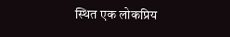स्थित एक लोकप्रिय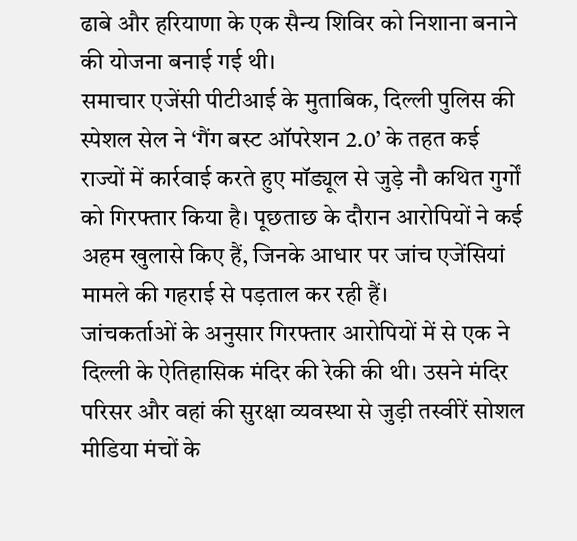ढाबे और हरियाणा के एक सैन्य शिविर को निशाना बनाने की योजना बनाई गई थी।
समाचार एजेंसी पीटीआई के मुताबिक, दिल्ली पुलिस की स्पेशल सेल ने ‘गैंग बस्ट ऑपरेशन 2.0’ के तहत कई राज्यों में कार्रवाई करते हुए मॉड्यूल से जुड़े नौ कथित गुर्गों को गिरफ्तार किया है। पूछताछ के दौरान आरोपियों ने कई अहम खुलासे किए हैं, जिनके आधार पर जांच एजेंसियां मामले की गहराई से पड़ताल कर रही हैं।
जांचकर्ताओं के अनुसार गिरफ्तार आरोपियों में से एक ने दिल्ली के ऐतिहासिक मंदिर की रेकी की थी। उसने मंदिर परिसर और वहां की सुरक्षा व्यवस्था से जुड़ी तस्वीरें सोशल मीडिया मंचों के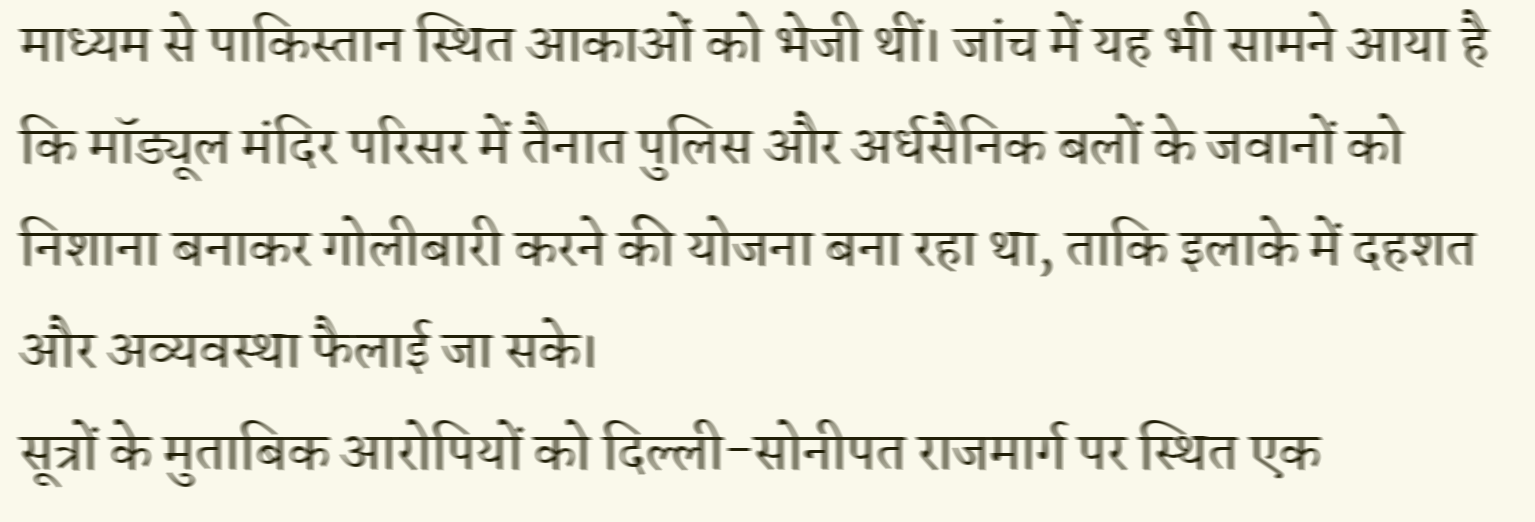माध्यम से पाकिस्तान स्थित आकाओं को भेजी थीं। जांच में यह भी सामने आया है कि मॉड्यूल मंदिर परिसर में तैनात पुलिस और अर्धसैनिक बलों के जवानों को निशाना बनाकर गोलीबारी करने की योजना बना रहा था, ताकि इलाके में दहशत और अव्यवस्था फैलाई जा सके।
सूत्रों के मुताबिक आरोपियों को दिल्ली-सोनीपत राजमार्ग पर स्थित एक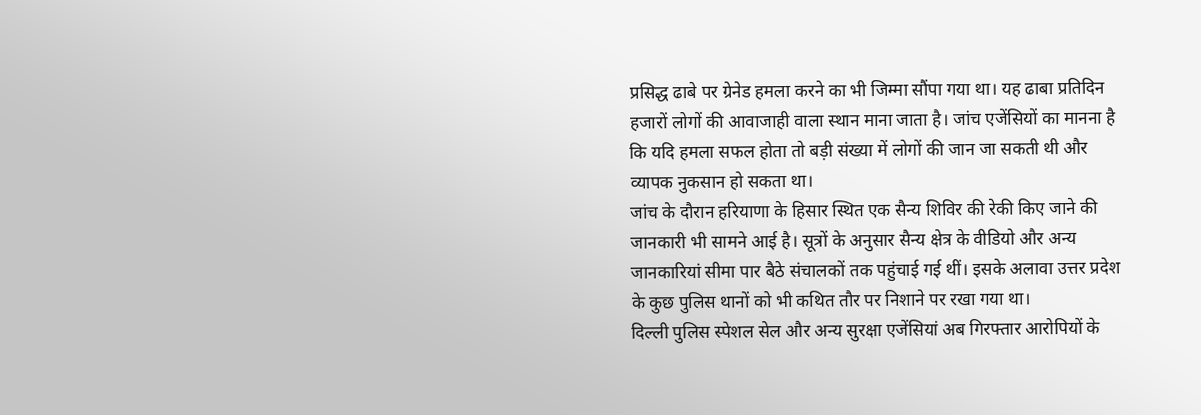प्रसिद्ध ढाबे पर ग्रेनेड हमला करने का भी जिम्मा सौंपा गया था। यह ढाबा प्रतिदिन हजारों लोगों की आवाजाही वाला स्थान माना जाता है। जांच एजेंसियों का मानना है कि यदि हमला सफल होता तो बड़ी संख्या में लोगों की जान जा सकती थी और व्यापक नुकसान हो सकता था।
जांच के दौरान हरियाणा के हिसार स्थित एक सैन्य शिविर की रेकी किए जाने की जानकारी भी सामने आई है। सूत्रों के अनुसार सैन्य क्षेत्र के वीडियो और अन्य जानकारियां सीमा पार बैठे संचालकों तक पहुंचाई गई थीं। इसके अलावा उत्तर प्रदेश के कुछ पुलिस थानों को भी कथित तौर पर निशाने पर रखा गया था।
दिल्ली पुलिस स्पेशल सेल और अन्य सुरक्षा एजेंसियां अब गिरफ्तार आरोपियों के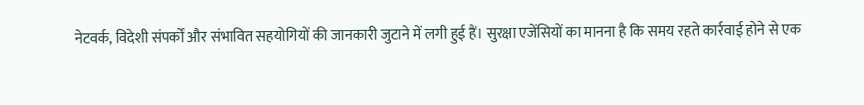नेटवर्क, विदेशी संपर्कों और संभावित सहयोगियों की जानकारी जुटाने में लगी हुई हैं। सुरक्षा एजेंसियों का मानना है कि समय रहते कार्रवाई होने से एक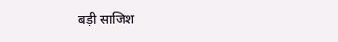बड़ी साजिश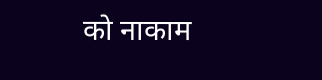को नाकाम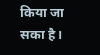किया जा सका है।